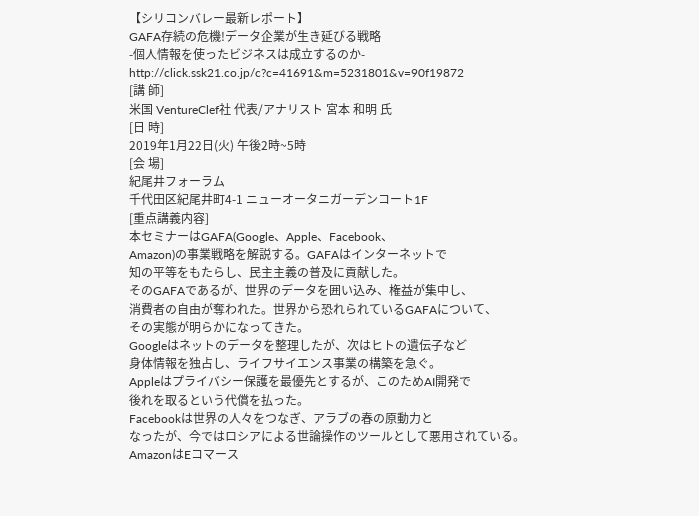【シリコンバレー最新レポート】
GAFA存続の危機!データ企業が生き延びる戦略
-個人情報を使ったビジネスは成立するのか-
http://click.ssk21.co.jp/c?c=41691&m=5231801&v=90f19872
[講 師]
米国 VentureClef社 代表/アナリスト 宮本 和明 氏
[日 時]
2019年1月22日(火) 午後2時~5時
[会 場]
紀尾井フォーラム
千代田区紀尾井町4-1 ニューオータニガーデンコート1F
[重点講義内容]
本セミナーはGAFA(Google、Apple、Facebook、
Amazon)の事業戦略を解説する。GAFAはインターネットで
知の平等をもたらし、民主主義の普及に貢献した。
そのGAFAであるが、世界のデータを囲い込み、権益が集中し、
消費者の自由が奪われた。世界から恐れられているGAFAについて、
その実態が明らかになってきた。
Googleはネットのデータを整理したが、次はヒトの遺伝子など
身体情報を独占し、ライフサイエンス事業の構築を急ぐ。
Appleはプライバシー保護を最優先とするが、このためAI開発で
後れを取るという代償を払った。
Facebookは世界の人々をつなぎ、アラブの春の原動力と
なったが、今ではロシアによる世論操作のツールとして悪用されている。
AmazonはEコマース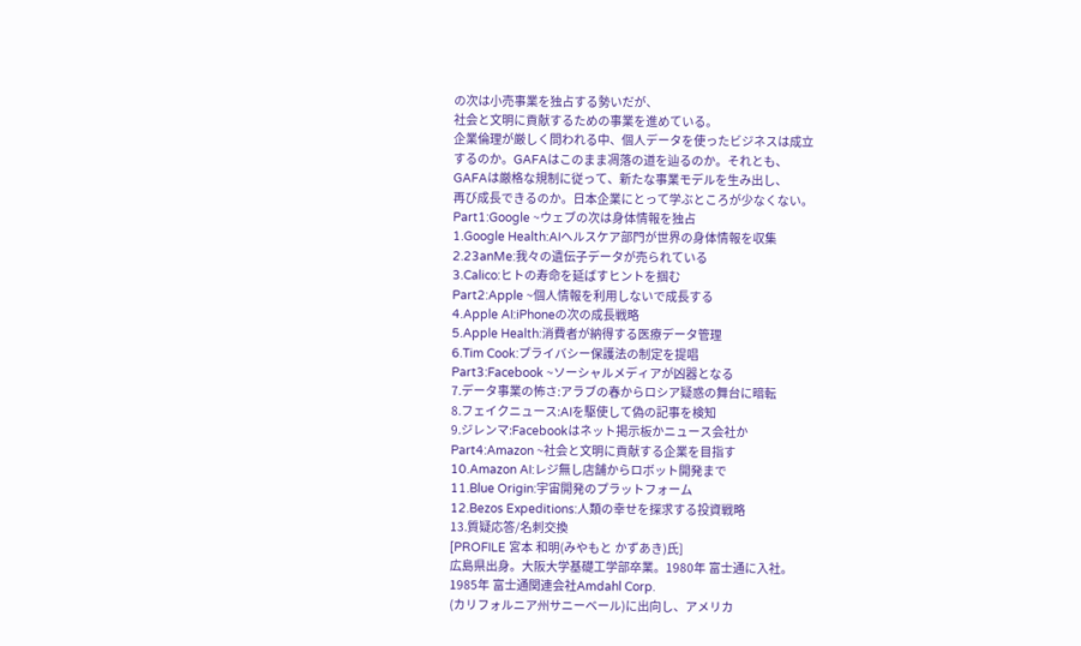の次は小売事業を独占する勢いだが、
社会と文明に貢献するための事業を進めている。
企業倫理が厳しく問われる中、個人データを使ったビジネスは成立
するのか。GAFAはこのまま凋落の道を辿るのか。それとも、
GAFAは厳格な規制に従って、新たな事業モデルを生み出し、
再び成長できるのか。日本企業にとって学ぶところが少なくない。
Part1:Google ~ウェブの次は身体情報を独占
1.Google Health:AIヘルスケア部門が世界の身体情報を収集
2.23anMe:我々の遺伝子データが売られている
3.Calico:ヒトの寿命を延ばすヒントを掴む
Part2:Apple ~個人情報を利用しないで成長する
4.Apple AI:iPhoneの次の成長戦略
5.Apple Health:消費者が納得する医療データ管理
6.Tim Cook:プライバシー保護法の制定を提唱
Part3:Facebook ~ソーシャルメディアが凶器となる
7.データ事業の怖さ:アラブの春からロシア疑惑の舞台に暗転
8.フェイクニュース:AIを駆使して偽の記事を検知
9.ジレンマ:Facebookはネット掲示板かニュース会社か
Part4:Amazon ~社会と文明に貢献する企業を目指す
10.Amazon AI:レジ無し店舗からロボット開発まで
11.Blue Origin:宇宙開発のプラットフォーム
12.Bezos Expeditions:人類の幸せを探求する投資戦略
13.質疑応答/名刺交換
[PROFILE 宮本 和明(みやもと かずあき)氏]
広島県出身。大阪大学基礎工学部卒業。1980年 富士通に入社。
1985年 富士通関連会社Amdahl Corp.
(カリフォルニア州サニーベール)に出向し、アメリカ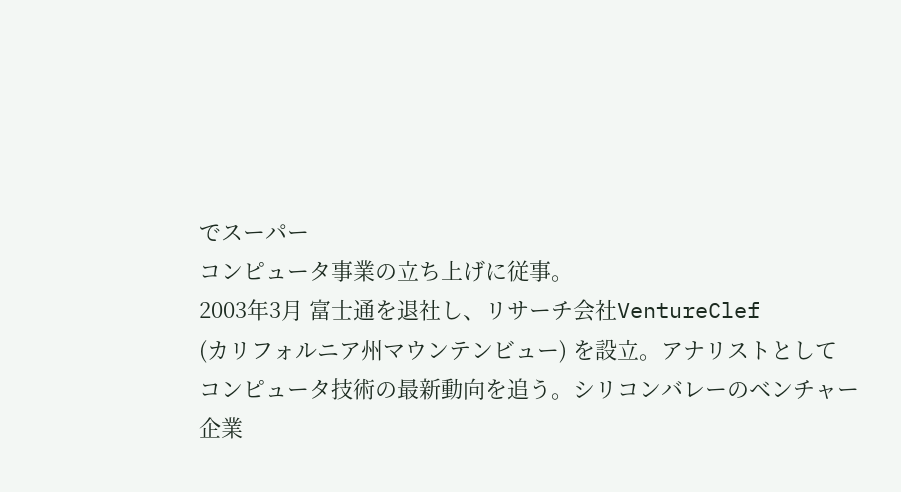でスーパー
コンピュータ事業の立ち上げに従事。
2003年3月 富士通を退社し、リサーチ会社VentureClef
(カリフォルニア州マウンテンビュー) を設立。アナリストとして
コンピュータ技術の最新動向を追う。シリコンバレーのベンチャー
企業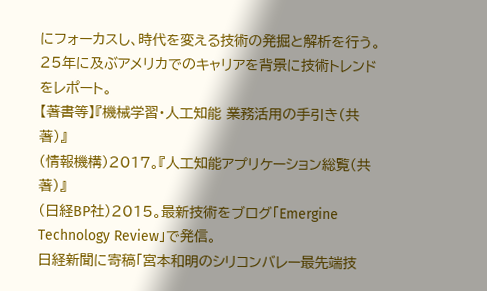にフォーカスし、時代を変える技術の発掘と解析を行う。
25年に及ぶアメリカでのキャリアを背景に技術トレンドをレポート。
【著書等】『機械学習・人工知能 業務活用の手引き(共著)』
(情報機構)2017。『人工知能アプリケーション総覧(共著)』
(日経BP社)2015。最新技術をブログ「Emergine
Technology Review」で発信。
日経新聞に寄稿「宮本和明のシリコンバレー最先端技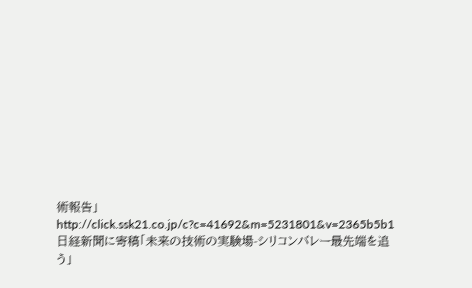術報告」
http://click.ssk21.co.jp/c?c=41692&m=5231801&v=2365b5b1
日経新聞に寄稿「未来の技術の実験場-シリコンバレー最先端を追う」